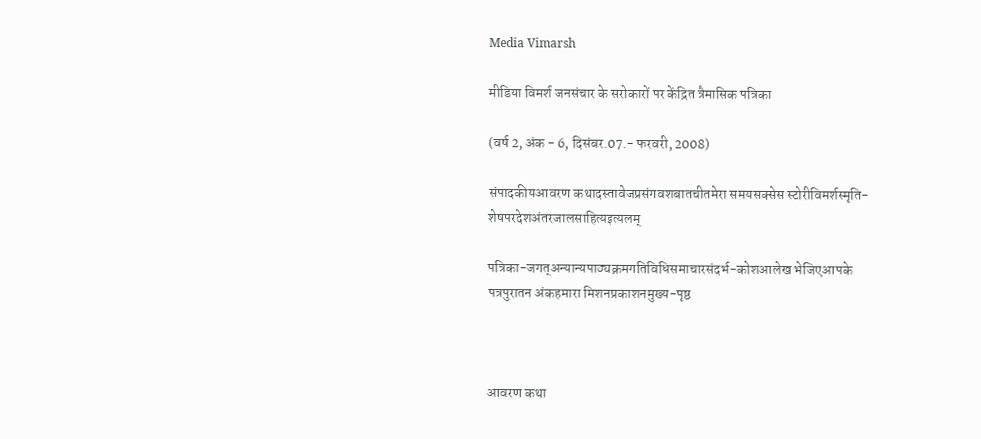Media Vimarsh

मीडिया विमर्श जनसंचार के सरोकारों पर केंद्रित त्रैमासिक पत्रिका

(वर्ष 2, अंक - 6, दिसंबर.07.- फरवरी, 2008)

संपादकीयआवरण कथादस्तावेजप्रसंगवशबातचीतमेरा समयसक्सेस स्टोरीविमर्शस्मृति-शेषपरदेशअंतरजालसाहित्यइत्यलम्

पत्रिका-जगत्अन्यान्यपाठ्यक्रमगतिविधिसमाचारसंदर्भ-कोशआलेख भेजिएआपके पत्रपुरातन अंकहमारा मिशनप्रकाशनमुख्य-पृष्ठ



आवरण कथा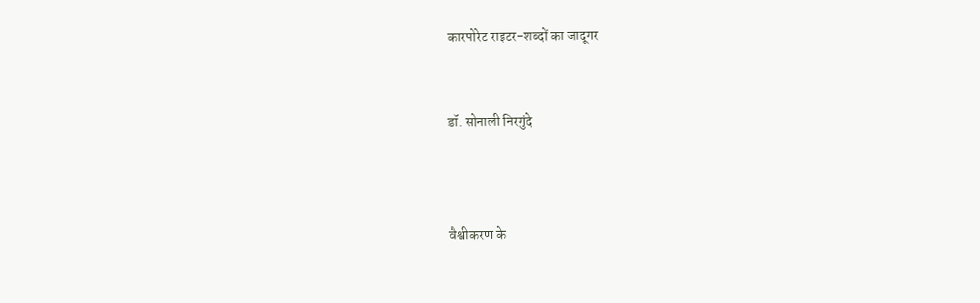कारपोरेट राइटर-शब्दों का जादूगर


डॉ. सोनाली निरगुंदे



वैश्वीकरण के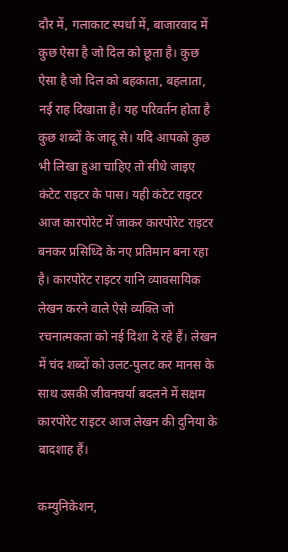दौर में, गलाकाट स्पर्धा में, बाजारवाद में कुछ ऐसा है जो दिल को छूता है। कुछ ऐसा है जो दिल को बहकाता, बहलाता, नई राह दिखाता है। यह परिवर्तन होता है कुछ शब्दों के जादू से। यदि आपको कुछ भी लिखा हुआ चाहिए तो सीधे जाइए कंटेट राइटर के पास। यही कंटेट राइटर आज कारपोरेट में जाकर कारपोरेट राइटर बनकर प्रसिध्दि के नए प्रतिमान बना रहा है। कारपोरेट राइटर यानि व्यावसायिक लेखन करने वाले ऐसे व्यक्ति जो रचनात्मकता को नई दिशा दे रहे हैं। लेखन में चंद शब्दों को उलट-पुलट कर मानस के साथ उसकी जीवनचर्या बदलने में सक्षम कारपोरेट राइटर आज लेखन की दुनिया के बादशाह हैं।

कम्युनिकेशन,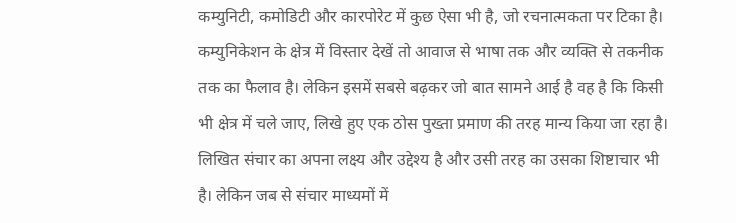कम्युनिटी, कमोडिटी और कारपोरेट में कुछ ऐसा भी है, जो रचनात्मकता पर टिका है। कम्युनिकेशन के क्षेत्र में विस्तार देखें तो आवाज से भाषा तक और व्यक्ति से तकनीक तक का फैलाव है। लेकिन इसमें सबसे बढ़कर जो बात सामने आई है वह है कि किसी भी क्षेत्र में चले जाए, लिखे हुए एक ठोस पुख्ता प्रमाण की तरह मान्य किया जा रहा है। लिखित संचार का अपना लक्ष्य और उद्देश्य है और उसी तरह का उसका शिष्टाचार भी है। लेकिन जब से संचार माध्यमों में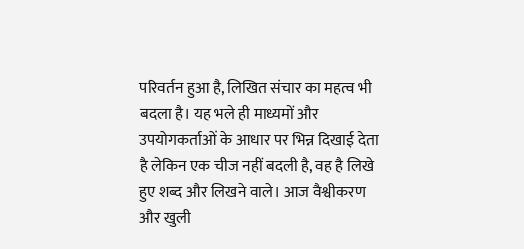परिवर्तन हुआ है, लिखित संचार का महत्व भी बदला है। यह भले ही माध्यमों और उपयोगकर्ताओं के आधार पर भिन्न दिखाई देता है लेकिन एक चीज नहीं बदली है, वह है लिखे हुए शब्द और लिखने वाले। आज वैश्वीकरण और खुली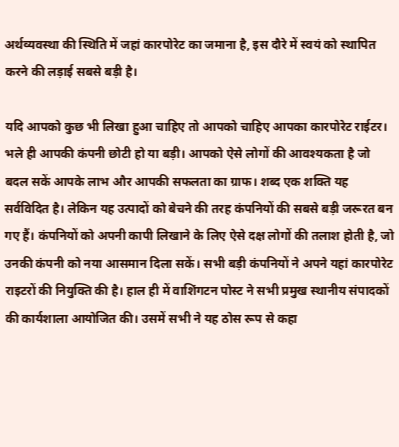अर्थव्यवस्था की स्थिति में जहां कारपोरेट का जमाना है, इस दौरे में स्वयं को स्थापित करने की लड़ाई सबसे बड़ी है।

यदि आपको कुछ भी लिखा हुआ चाहिए तो आपको चाहिए आपका कारपोरेट राईटर। भले ही आपकी कंपनी छोटी हो या बड़ी। आपको ऐसे लोगों की आवश्यकता है जो बदल सकें आपके लाभ और आपकी सफलता का ग्राफ। शब्द एक शक्ति यह सर्वविदित है। लेकिन यह उत्पादों को बेचने की तरह कंपनियों की सबसे बड़ी जरूरत बन गए हैं। कंपनियों को अपनी कापी लिखाने के लिए ऐसे दक्ष लोगों की तलाश होती है, जो उनकी कंपनी को नया आसमान दिला सकें। सभी बड़ी कंपनियों ने अपने यहां कारपोरेट राइटरों की नियुक्ति की है। हाल ही में वाशिंगटन पोस्ट ने सभी प्रमुख स्थानीय संपादकों की कार्यशाला आयोजित की। उसमें सभी ने यह ठोस रूप से कहा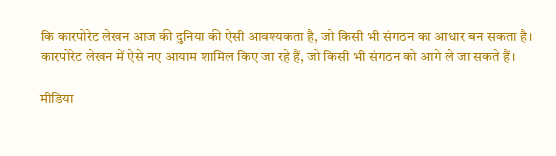कि कारपोरेट लेखन आज की दुनिया की ऐसी आवश्यकता है, जो किसी भी संगठन का आधार बन सकता है। कारपोरेट लेखन में ऐसे नए आयाम शामिल किए जा रहे हैं, जो किसी भी संगठन को आगे ले जा सकते हैं।

मीडिया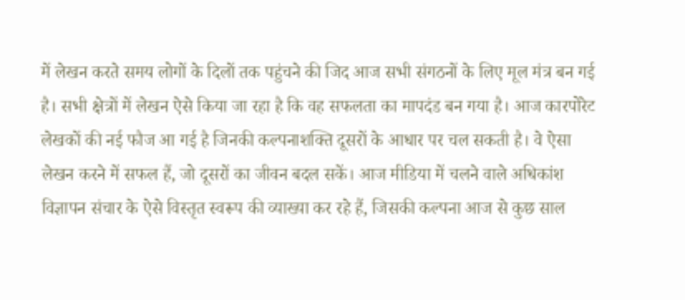में लेखन करते समय लोगों के दिलों तक पहुंचने की जिद आज सभी संगठनों के लिए मूल मंत्र बन गई है। सभी क्षेत्रों में लेखन ऐसे किया जा रहा है कि वह सफलता का मापदंड बन गया है। आज कारपोरेट लेखकों की नई फौज आ गई है जिनकी कल्पनाशक्ति दूसरों के आधार पर चल सकती है। वे ऐसा लेखन करने में सफल हैं, जो दूसरों का जीवन बदल सकें। आज मीडिया में चलने वाले अधिकांश विज्ञापन संचार के ऐसे विस्तृत स्वरूप की व्याख्या कर रहे हैं, जिसकी कल्पना आज से कुछ साल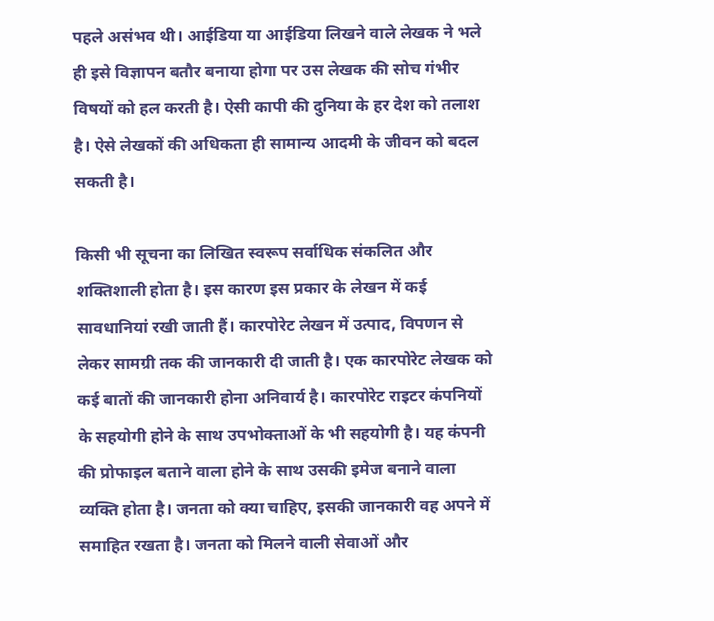पहले असंभव थी। आईडिया या आईडिया लिखने वाले लेखक ने भले ही इसे विज्ञापन बतौर बनाया होगा पर उस लेखक की सोच गंभीर विषयों को हल करती है। ऐसी कापी की दुनिया के हर देश को तलाश है। ऐसे लेखकों की अधिकता ही सामान्य आदमी के जीवन को बदल सकती है।

किसी भी सूचना का लिखित स्वरूप सर्वाधिक संकलित और शक्तिशाली होता है। इस कारण इस प्रकार के लेखन में कई सावधानियां रखी जाती हैं। कारपोरेट लेखन में उत्पाद, विपणन से लेकर सामग्री तक की जानकारी दी जाती है। एक कारपोरेट लेखक को कई बातों की जानकारी होना अनिवार्य है। कारपोरेट राइटर कंपनियों के सहयोगी होने के साथ उपभोक्ताओं के भी सहयोगी है। यह कंपनी की प्रोफाइल बताने वाला होने के साथ उसकी इमेज बनाने वाला व्यक्ति होता है। जनता को क्या चाहिए, इसकी जानकारी वह अपने में समाहित रखता है। जनता को मिलने वाली सेवाओं और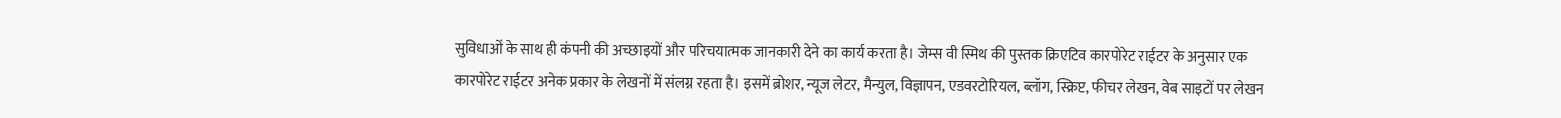सुविधाओं के साथ ही कंपनी की अच्छाइयों और परिचयात्मक जानकारी देने का कार्य करता है। जेम्स वी स्मिथ की पुस्तक क्रिएटिव कारपोरेट राईटर के अनुसार एक कारपोरेट राईटर अनेक प्रकार के लेखनों में संलग्न रहता है। इसमें ब्रोशर, न्यूज लेटर, मैन्युल, विज्ञापन, एडवरटोरियल, ब्लॉग, स्क्रिप्ट, फीचर लेखन, वेब साइटों पर लेखन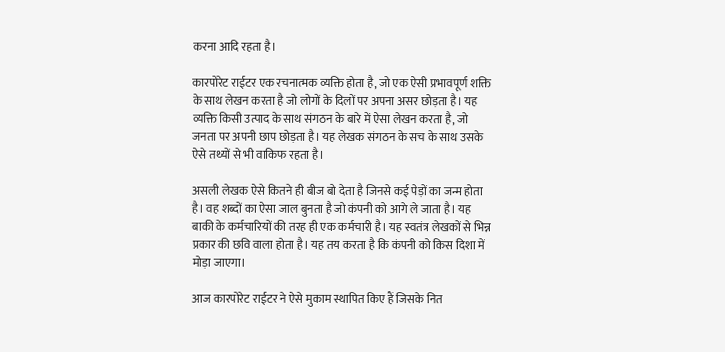करना आदि रहता है।

कारपोरेट राईटर एक रचनात्मक व्यक्ति होता है, जो एक ऐसी प्रभावपूर्ण शक्ति के साथ लेखन करता है जो लोगों के दिलों पर अपना असर छोड़ता है। यह व्यक्ति किसी उत्पाद के साथ संगठन के बारे में ऐसा लेखन करता है, जो जनता पर अपनी छाप छोड़ता है। यह लेखक संगठन के सच के साथ उसके ऐसे तथ्यों से भी वाकिफ रहता है।

असली लेखक ऐसे कितने ही बीज बो देता है जिनसे कई पेड़ों का जन्म होता है। वह शब्दों का ऐसा जाल बुनता है जो कंपनी को आगे ले जाता है। यह बाकी के कर्मचारियों की तरह ही एक कर्मचारी है। यह स्वतंत्र लेखकों से भिन्न प्रकार की छवि वाला होता है। यह तय करता है कि कंपनी को किस दिशा में मोड़ा जाएगा।

आज कारपोरेट राईटर ने ऐसे मुकाम स्थापित किए हैं जिसके नित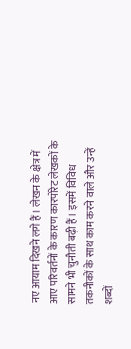नए आयाम दिखने लगे हैं। लेखन के क्षेत्र में आए परिवर्तनों के कारण कारपोरेट लेखकों के सामने भी चुनौती बढ़ी हैं। इसमें विविध तकनीकों के साथ काम करने वाले और उन्हें शब्दों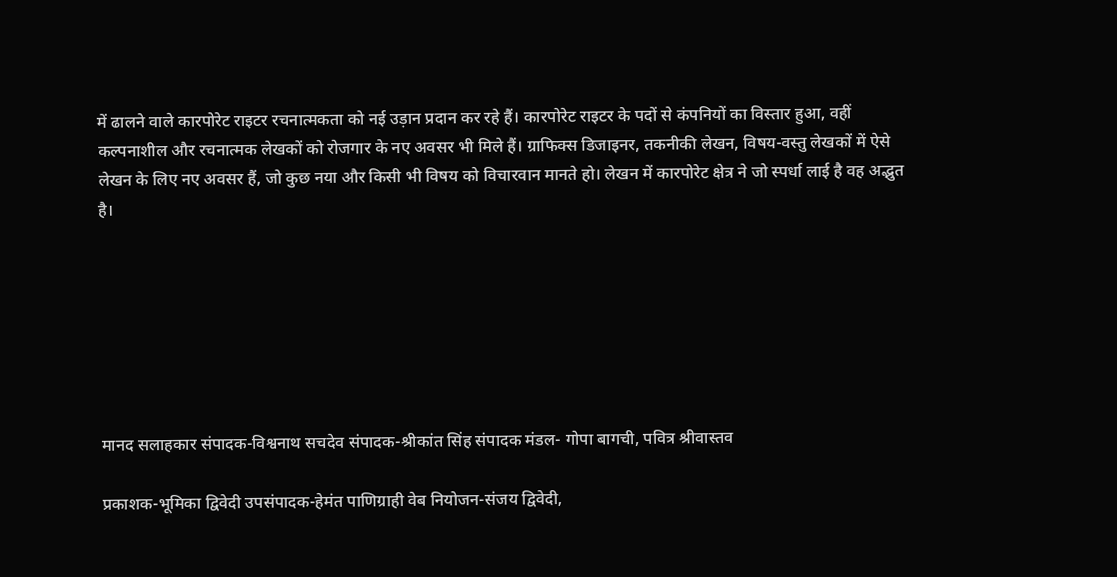में ढालने वाले कारपोरेट राइटर रचनात्मकता को नई उड़ान प्रदान कर रहे हैं। कारपोरेट राइटर के पदों से कंपनियों का विस्तार हुआ, वहीं कल्पनाशील और रचनात्मक लेखकों को रोजगार के नए अवसर भी मिले हैं। ग्राफिक्स डिजाइनर, तकनीकी लेखन, विषय-वस्तु लेखकों में ऐसे लेखन के लिए नए अवसर हैं, जो कुछ नया और किसी भी विषय को विचारवान मानते हो। लेखन में कारपोरेट क्षेत्र ने जो स्पर्धा लाई है वह अद्भुत है।







मानद सलाहकार संपादक-विश्वनाथ सचदेव संपादक-श्रीकांत सिंह संपादक मंडल- गोपा बागची, पवित्र श्रीवास्तव

प्रकाशक-भूमिका द्विवेदी उपसंपादक-हेमंत पाणिग्राही वेब नियोजन-संजय द्विवेदी,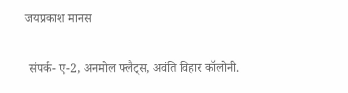जयप्रकाश मानस

 संपर्क- ए-2, अनमोल फ्लैट्स, अवंति विहार कॉलोनी.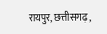रायपुर, छत्तीसगढ़,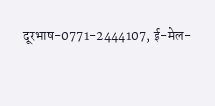दूरभाष-0771-2444107, ई-मेल-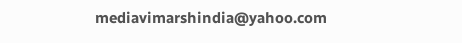mediavimarshindia@yahoo.com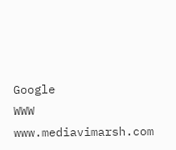Google
WWW www.mediavimarsh.com